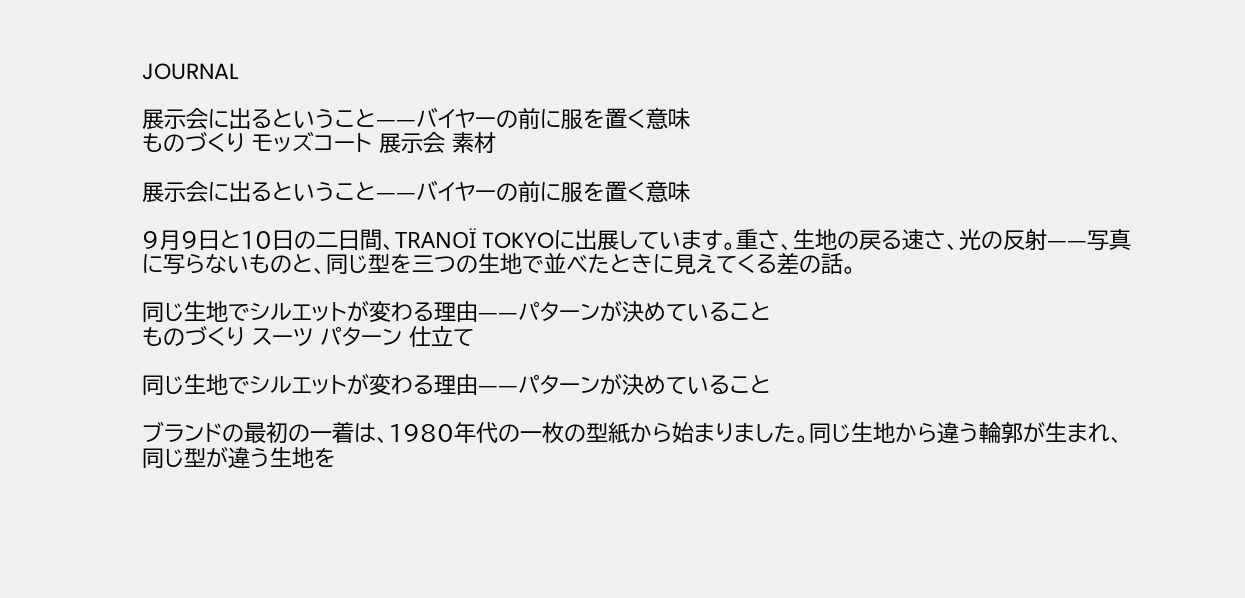JOURNAL

展示会に出るということ——バイヤーの前に服を置く意味
ものづくり モッズコート 展示会 素材

展示会に出るということ——バイヤーの前に服を置く意味

9月9日と10日の二日間、TRANOÏ TOKYOに出展しています。重さ、生地の戻る速さ、光の反射——写真に写らないものと、同じ型を三つの生地で並べたときに見えてくる差の話。

同じ生地でシルエットが変わる理由——パターンが決めていること
ものづくり スーツ パターン 仕立て

同じ生地でシルエットが変わる理由——パターンが決めていること

ブランドの最初の一着は、1980年代の一枚の型紙から始まりました。同じ生地から違う輪郭が生まれ、同じ型が違う生地を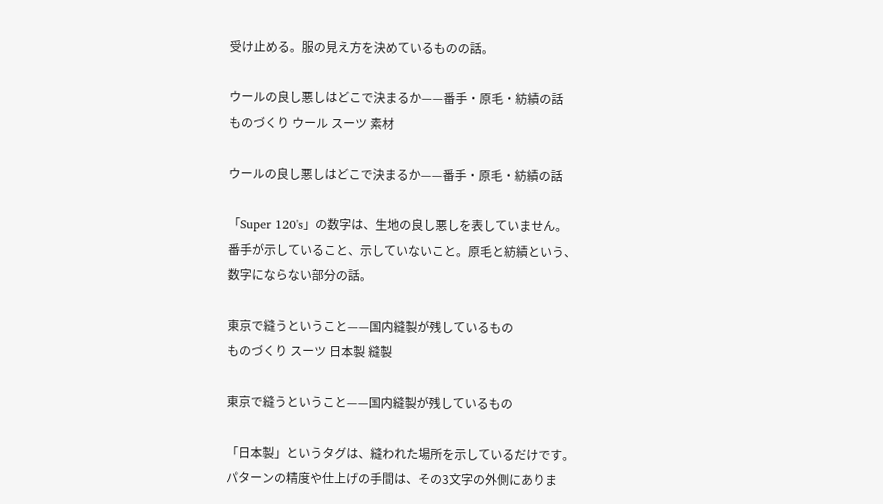受け止める。服の見え方を決めているものの話。

ウールの良し悪しはどこで決まるか——番手・原毛・紡績の話
ものづくり ウール スーツ 素材

ウールの良し悪しはどこで決まるか——番手・原毛・紡績の話

「Super 120's」の数字は、生地の良し悪しを表していません。番手が示していること、示していないこと。原毛と紡績という、数字にならない部分の話。

東京で縫うということ——国内縫製が残しているもの
ものづくり スーツ 日本製 縫製

東京で縫うということ——国内縫製が残しているもの

「日本製」というタグは、縫われた場所を示しているだけです。パターンの精度や仕上げの手間は、その3文字の外側にありま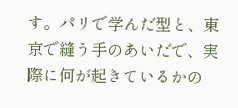す。パリで学んだ型と、東京で縫う手のあいだで、実際に何が起きているかの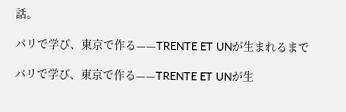話。

パリで学び、東京で作る——TRENTE ET UNが生まれるまで

パリで学び、東京で作る——TRENTE ET UNが生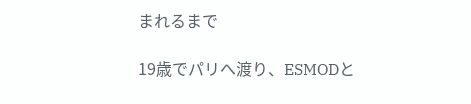まれるまで

19歳でパリへ渡り、ESMODと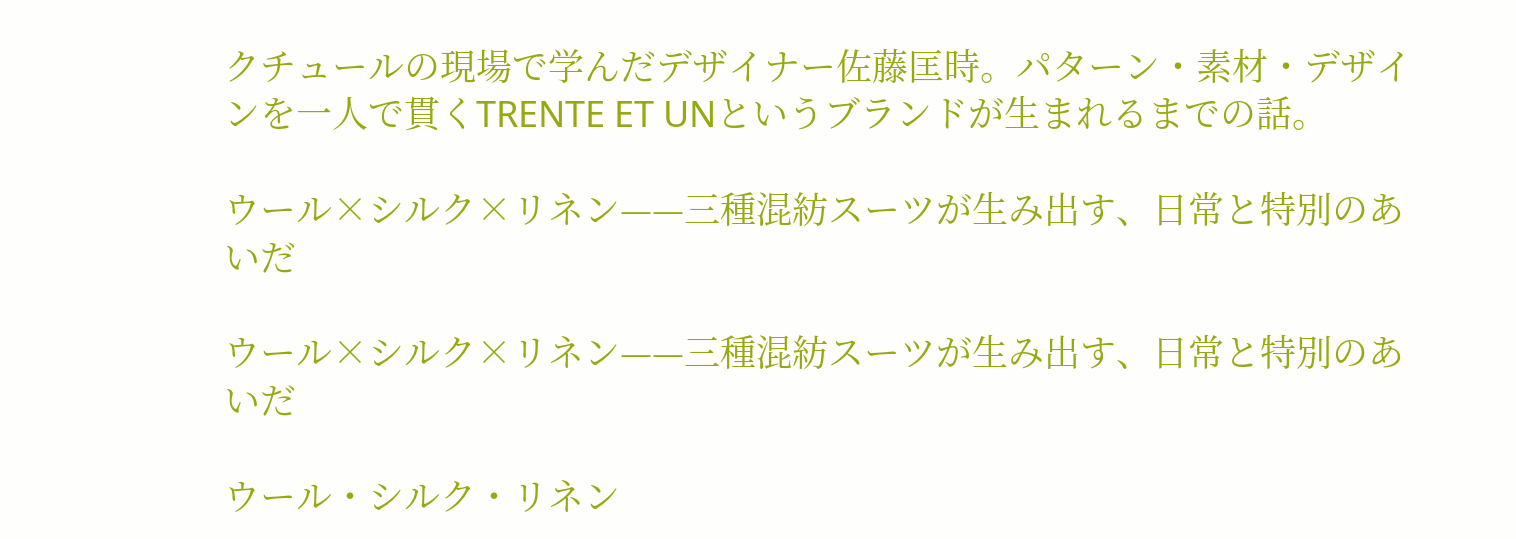クチュールの現場で学んだデザイナー佐藤匡時。パターン・素材・デザインを一人で貫くTRENTE ET UNというブランドが生まれるまでの話。

ウール×シルク×リネン——三種混紡スーツが生み出す、日常と特別のあいだ

ウール×シルク×リネン——三種混紡スーツが生み出す、日常と特別のあいだ

ウール・シルク・リネン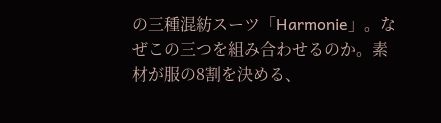の三種混紡スーツ「Harmonie」。なぜこの三つを組み合わせるのか。素材が服の8割を決める、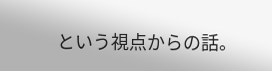という視点からの話。